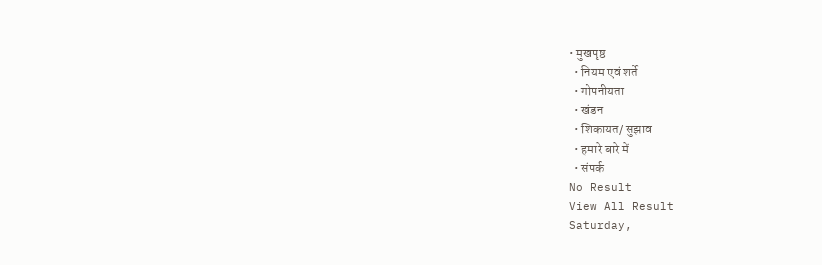• मुखपृष्ठ
  • नियम एवं शर्ते
  • गोपनीयता
  • खंडन
  • शिकायत/ सुझाव
  • हमारे बारे में
  • संपर्क
No Result
View All Result
Saturday,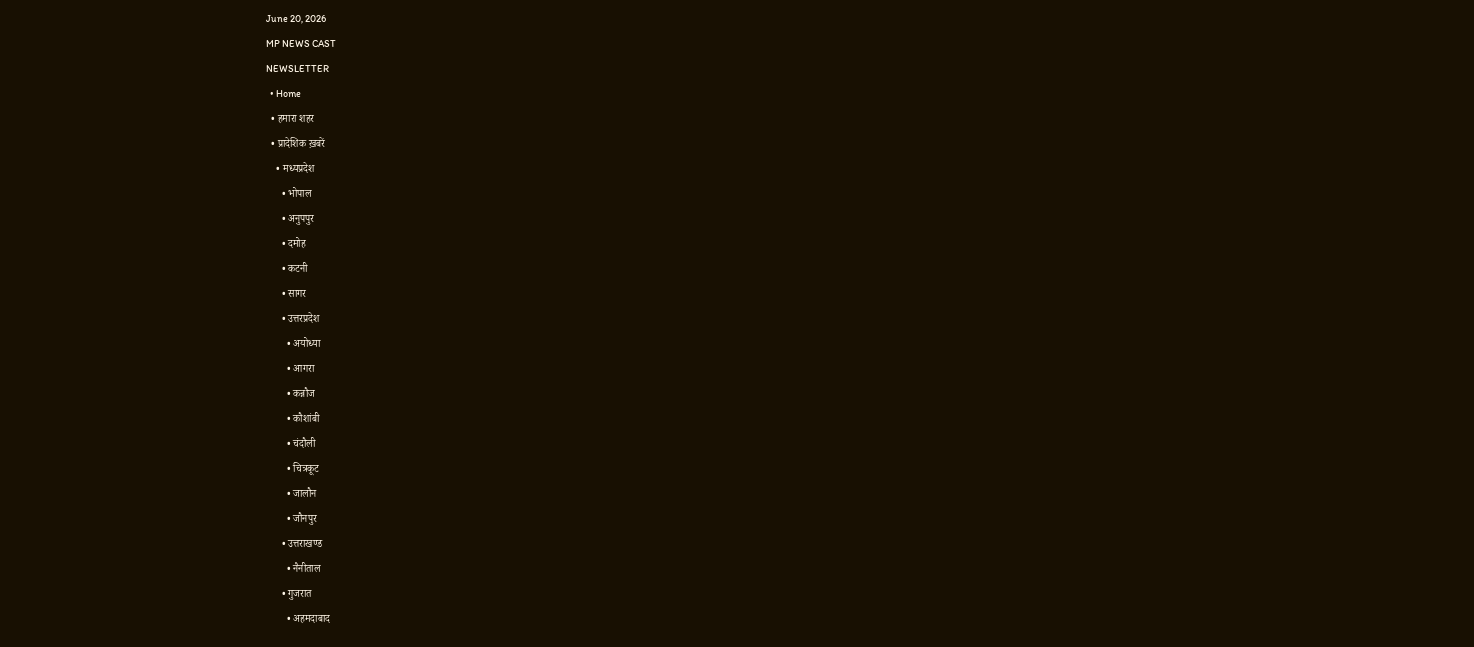June 20, 2026
MP NEWS CAST
NEWSLETTER
  • Home
  • हमारा शहर
  • प्रादेशिक ख़बरें
    • मध्यप्रदेश
      • भोपाल
      • अनुपपुर
      • दमोह
      • कटनी
      • सागर
      • उत्तरप्रदेश
        • अयोध्या
        • आगरा
        • कन्नौज
        • कौशांबी
        • चंदौली
        • चित्रकूट
        • जालौन
        • जौनपुर
      • उत्तराखण्ड
        • नैनीताल
      • गुजरात
        • अहमदाबाद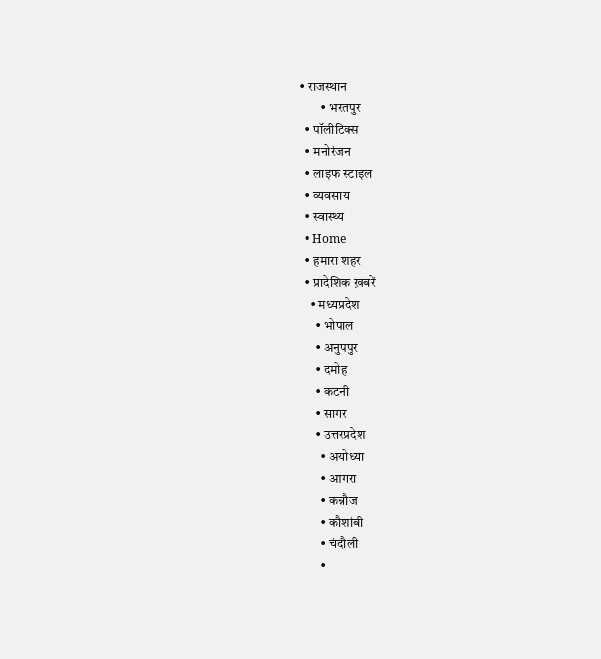• राजस्थान
        • भरतपुर
  • पॉलीटिक्स
  • मनोरंजन
  • लाइफ स्टाइल
  • व्यवसाय
  • स्वास्थ्य
  • Home
  • हमारा शहर
  • प्रादेशिक ख़बरें
    • मध्यप्रदेश
      • भोपाल
      • अनुपपुर
      • दमोह
      • कटनी
      • सागर
      • उत्तरप्रदेश
        • अयोध्या
        • आगरा
        • कन्नौज
        • कौशांबी
        • चंदौली
        •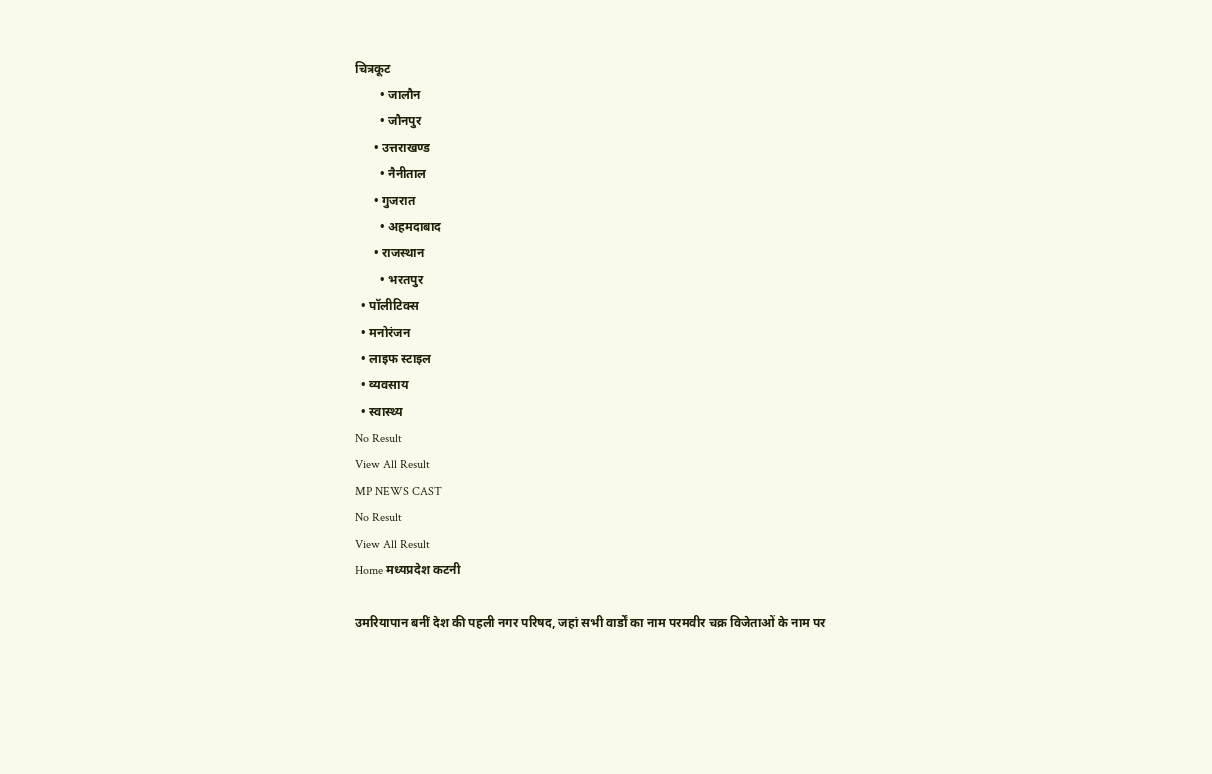चित्रकूट
        • जालौन
        • जौनपुर
      • उत्तराखण्ड
        • नैनीताल
      • गुजरात
        • अहमदाबाद
      • राजस्थान
        • भरतपुर
  • पॉलीटिक्स
  • मनोरंजन
  • लाइफ स्टाइल
  • व्यवसाय
  • स्वास्थ्य
No Result
View All Result
MP NEWS CAST
No Result
View All Result
Home मध्यप्रदेश कटनी

उमरियापान बनीं देश की पहली नगर परिषद, जहां सभी वार्डों का नाम परमवीर चक्र विजेताओं के नाम पर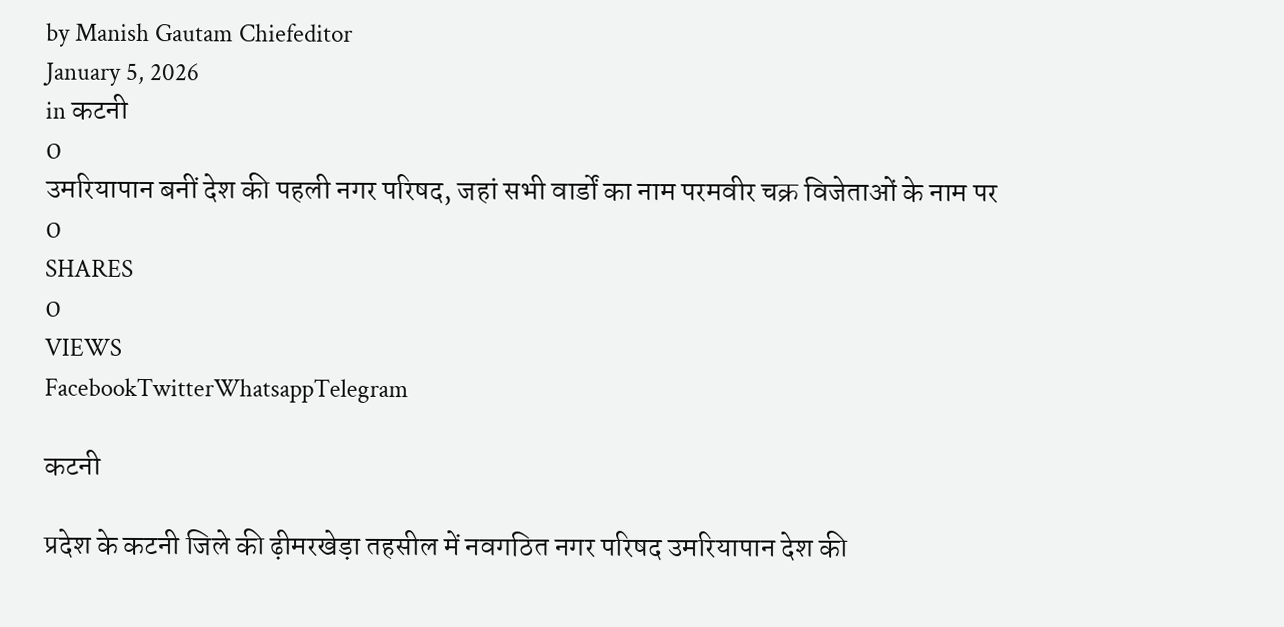by Manish Gautam Chiefeditor
January 5, 2026
in कटनी
0
उमरियापान बनीं देश की पहली नगर परिषद, जहां सभी वार्डों का नाम परमवीर चक्र विजेताओं के नाम पर
0
SHARES
0
VIEWS
FacebookTwitterWhatsappTelegram

कटनी

प्रदेश के कटनी जिले की ढ़ीमरखेड़ा तहसील में नवगठित नगर परिषद उमरियापान देश की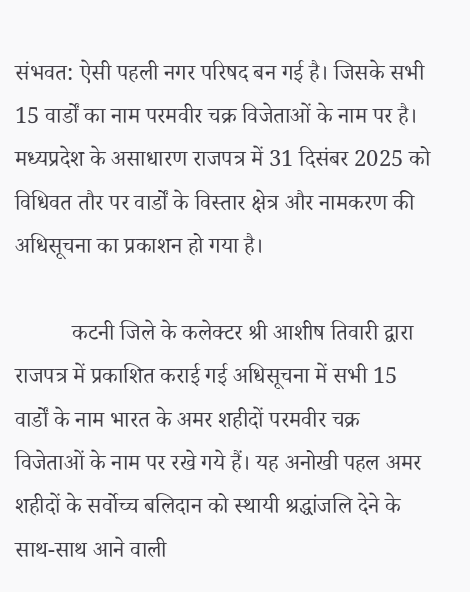संभवत: ऐसी पहली नगर परिषद बन गई है। जिसके सभी 15 वार्डों का नाम परमवीर चक्र विजेताओं के नाम पर है। मध्‍यप्रदेश के असाधारण राजपत्र में 31 दिसंबर 2025 को विधिवत तौर पर वार्डों के विस्‍तार क्षेत्र और नामकरण की अधिसूचना का प्रकाशन हो गया है।

          कटनी जिले के कलेक्‍टर श्री आशीष तिवारी द्वारा राजपत्र में प्रकाशित कराई गई अधिसूचना में सभी 15 वार्डों के नाम भारत के अमर शहीदों परमवीर चक्र विजेताओं के नाम पर रखे गये हैं। यह अनोखी पहल अमर शहीदों के सर्वोच्‍च बलिदान को स्‍थायी श्रद्धांजलि देने के साथ-साथ आने वाली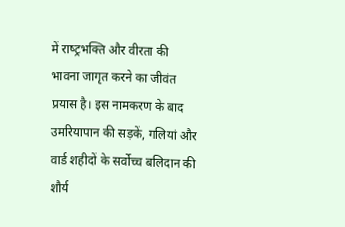में राष्‍ट्रभक्ति और वीरता की भावना जागृत करने का जीवंत प्रयास है। इस नामकरण के बाद उमरियापान की सड़कें, गलियां और वार्ड शहीदों के सर्वोच्‍च बलिदान की शौर्य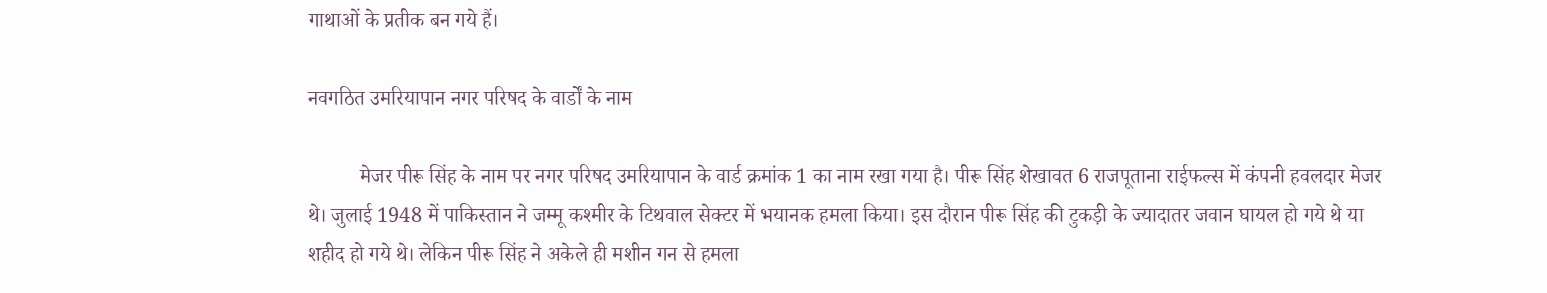गाथाओं के प्रतीक बन गये हैं।

नवगठित उमरियापान नगर परिषद के वार्डों के नाम

          मेजर पीरू सिंह के नाम पर नगर परिषद उमरियापान के वार्ड क्रमांक 1 का नाम रखा गया है। पीरू सिंह शेखावत 6 राजपूताना राईफल्‍स में कंपनी हवलदार मेजर थे। जुलाई 1948 में पाकिस्‍तान ने जम्‍मू कश्‍मीर के टिथवाल सेक्टर में भयानक हमला किया। इस दौरान पीरू सिंह की टुकड़ी के ज्‍यादातर जवान घायल हो गये थे या शहीद हो गये थे। लेकिन पीरू सिंह ने अकेले ही मशीन गन से हमला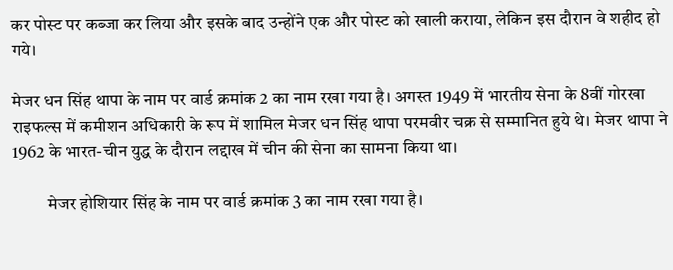कर पोस्‍ट पर कब्‍जा कर लिया और इसके बाद उन्‍होंने एक और पोस्‍ट को खाली कराया, लेकिन इस दौरान वे शहीद हो गये।

मेजर धन सिंह थापा के नाम पर वार्ड क्रमांक 2 का नाम रखा गया है। अगस्‍त 1949 में भारतीय सेना के 8वीं गोरखा राइफल्‍स में कमीशन अधिकारी के रूप में शामिल मेजर धन सिंह थापा परमवीर चक्र से सम्‍मानित हुये थे। मेजर थापा ने 1962 के भारत-चीन युद्ध के दौरान लद्दाख में चीन की सेना का सामना किया था।

          मेजर होशियार सिंह के नाम पर वार्ड क्रमांक 3 का नाम रखा गया है।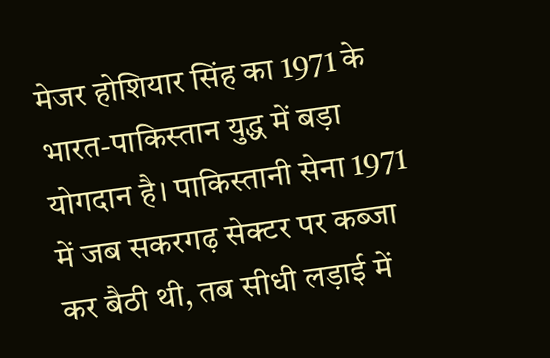मेजर होशियार सिंह का 1971 के भारत-पाकिस्‍तान युद्ध में बड़ा योगदान है। पाकिस्तानी सेना 1971 में जब सकरगढ़ सेक्‍टर पर कब्‍जा कर बैठी थी, तब सीधी लड़ाई में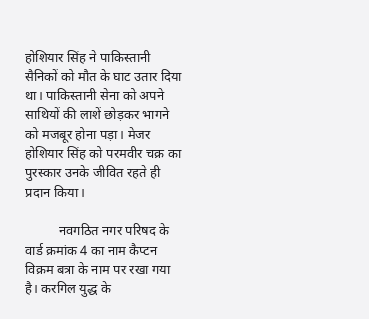होशियार सिंह ने पाकिस्‍तानी सैनिकों को मौत के घाट उतार दिया था। पाकिस्‍तानी सेना को अपने साथियों की लाशें छोड़कर भागने को मजबूर होना पड़ा। मेजर होशियार सिंह को परमवीर चक्र का पुरस्‍कार उनके जीवित रहते ही प्रदान किया।

          नव‍गठित नगर परिषद के वार्ड क्रमांक 4 का नाम कैप्टन विक्रम बत्रा के नाम पर रखा गया है। करगिल युद्ध के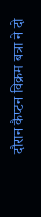दौरान कैप्‍टन विक्रम बत्रा ने दो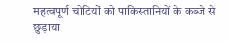महत्‍वपूर्ण चोटियों को पाकिस्‍तानियों के कब्‍जे से छुड़ाया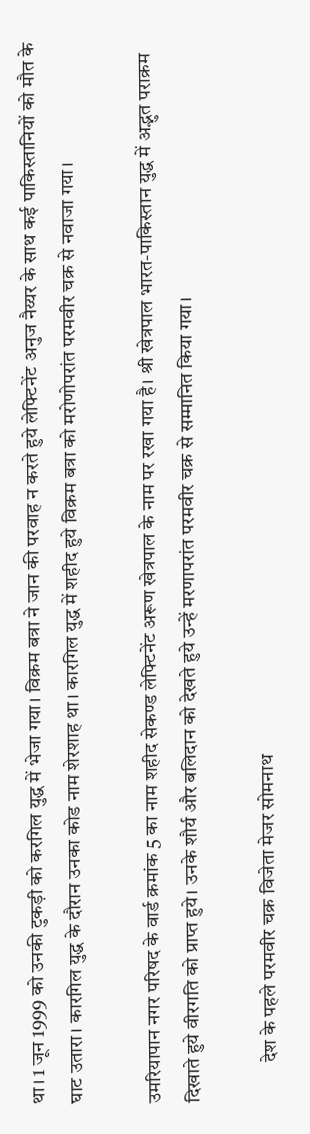था। 1 जून 1999 को उनकी टुकड़ी को करगिल युद्ध में भेजा गया। विक्रम बत्रा ने जान की प‍रवाह न करते हुये लेफ्टिनेंट अनुज नैय्यर के साथ कई पाकिस्‍तानियों को मौत के घाट उतारा। कारगिल युद्ध के दौरान उनका कोड नाम शेरशाह था। कारगिल युद्ध में शहीद हुये विक्रम बत्रा को मरोणोपरांत परमवीर चक्र से नवाजा गया।

उमरियापान नगर परिषद के वार्ड क्रमांक 5 का नाम शहीद सेकण्‍ड लेफ्टिनेंट अरूण खेत्रपाल के नाम पर रखा गया है। श्री खेत्रपाल भारत-पाकिस्‍तान युद्ध में अद्भुत पराक्रम दिखाते हुये वीरगति को प्राप्‍त हुये। उनके शौर्य और बलिदान को देखते हुये उन्‍हें मरणापरांत परमवीर चक्र से सम्मानित किया गया।

          देश के पहले परमवीर चक्र विजेता मेजर सोमनाथ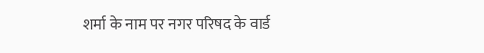शर्मा के नाम पर नगर परिषद के वार्ड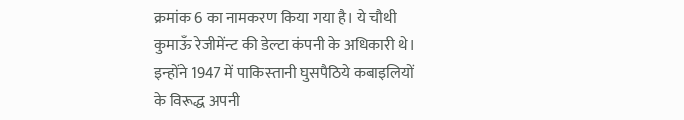क्रमांक 6 का नामकरण किया गया है। ये चौथी कुमाऊँ रेजीमेंन्‍ट की डेल्‍टा कंपनी के अधिकारी थे। इन्‍होंने 1947 में पाकिस्‍तानी घुसपैठिये कबाइलियों के विरूद्ध अपनी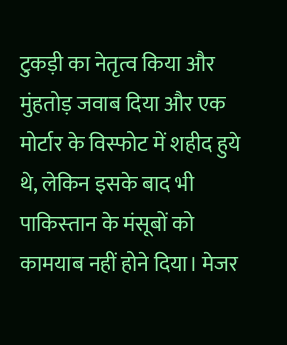टुकड़ी का नेतृत्व किया और मुंहतोड़ जवाब दिया और एक मोर्टार के विस्‍फोट में शहीद हुये थे, लेकिन इसके बाद भी पाकिस्‍तान के मंसूबों को कामयाब नहीं होने दिया। मेजर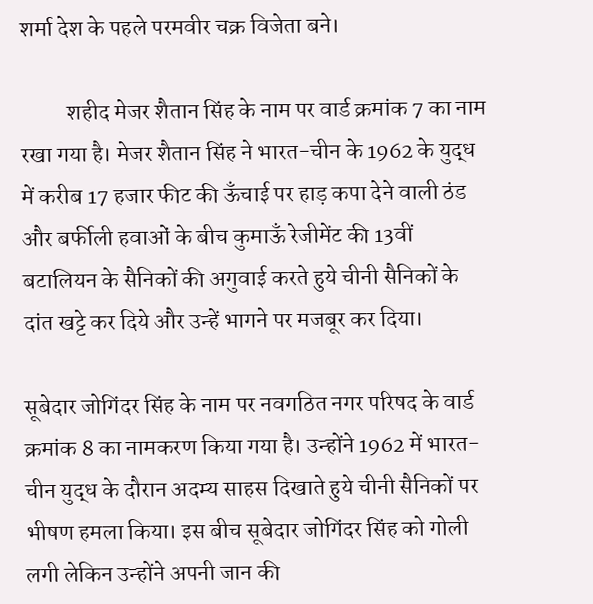शर्मा देश के पहले परमवीर चक्र विजेता बने।

          शहीद मेजर शैतान सिंह के नाम पर वार्ड क्रमांक 7 का नाम रखा गया है। मेजर शैतान सिंह ने भारत-चीन के 1962 के युद्ध में करीब 17 हजार फीट की ऊँचाई पर हाड़ कपा देने वाली ठंड और बर्फीली हवाओं के बीच कुमाऊँ रेजीमेंट की 13वीं बटालियन के सैनिकों की अगुवाई करते हुये चीनी सैनिकों के दांत खट्टे कर दिये और उन्‍हें भागने पर मजबूर कर दिया।

सूबेदार जोगिंदर सिंह के नाम पर नवगठित नगर परिषद के वार्ड क्रमांक 8 का नामकरण किया गया है। उन्‍होंने 1962 में भारत-चीन युद्ध के दौरान अदम्‍य साहस दिखाते हुये चीनी सैनिकों पर भीषण हमला किया। इस बीच सूबेदार जोगिंदर सिंह को गोली लगी लेकिन उन्‍होंने अपनी जान की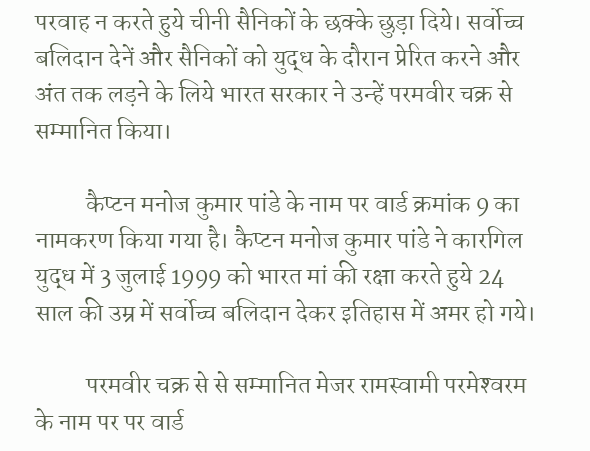परवाह न करते हुये चीनी सैनिकों के छक्‍के छुड़ा दिये। सर्वोच्‍च बलिदान देनें और सैनिकों को युद्ध के दौरान प्रेरित करने और अंत तक लड़ने के लिये भारत सरकार ने उन्‍हें परमवीर चक्र से सम्‍मानित किया।

          कैप्टन मनोज कुमार पांडे के नाम पर वार्ड क्रमांक 9 का नामकरण किया गया है। कैप्टन मनोज कुमार पांडे ने कारगिल युद्ध में 3 जुलाई 1999 को भारत मां की रक्षा करते हुये 24 साल की उम्र में सर्वोच्‍च बलिदान देकर इतिहास में अमर हो गये।

          परमवीर चक्र से से सम्‍मानित मेजर रामस्‍वामी परमेश्‍वरम के नाम पर पर वार्ड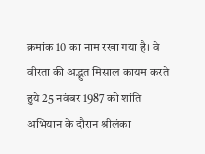क्रमांक 10 का नाम रखा गया है। वे वीरता की अद्भुत मिसाल कायम करते हुये 25 नवंबर 1987 को शांति अभियान के दौरान श्रीलंका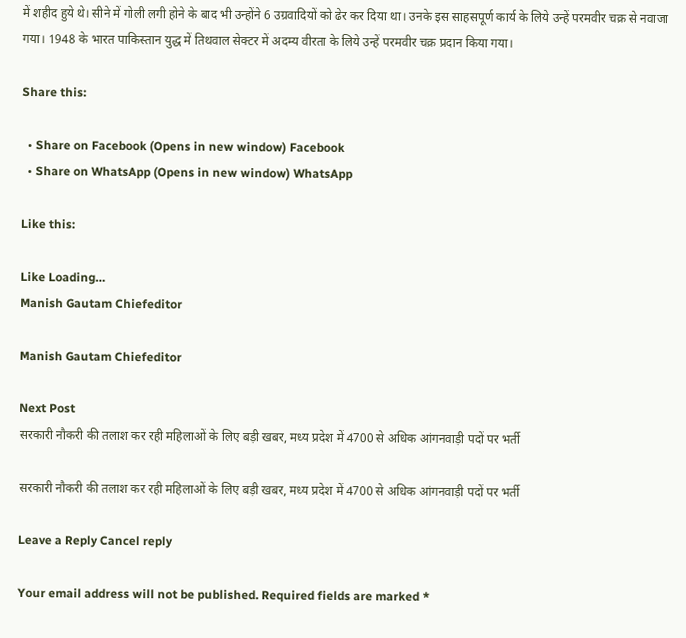में शहीद हुये थे। सीने में गोली लगी होने के बाद भी उन्‍होंने 6 उग्रवादियों को ढेर कर दिया था। उनके इस साहसपूर्ण कार्य के लिये उन्‍हें परमवीर चक्र से नवाजा गया। 1948 के भारत पाकिस्‍तान युद्ध में तिथवाल सेक्टर में अदम्‍य वीरता के लिये उन्‍हें परमवीर चक्र प्रदान किया गया।

Share this:

  • Share on Facebook (Opens in new window) Facebook
  • Share on WhatsApp (Opens in new window) WhatsApp

Like this:

Like Loading…
Manish Gautam Chiefeditor

Manish Gautam Chiefeditor

Next Post
सरकारी नौकरी की तलाश कर रही महिलाओं के लिए बड़ी खबर, मध्य प्रदेश में 4700 से अधिक आंगनवाड़ी पदों पर भर्ती

सरकारी नौकरी की तलाश कर रही महिलाओं के लिए बड़ी खबर, मध्य प्रदेश में 4700 से अधिक आंगनवाड़ी पदों पर भर्ती

Leave a Reply Cancel reply

Your email address will not be published. Required fields are marked *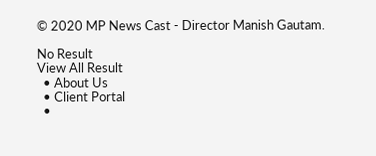© 2020 MP News Cast - Director Manish Gautam.

No Result
View All Result
  • About Us
  • Client Portal
  •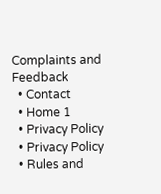Complaints and Feedback
  • Contact
  • Home 1
  • Privacy Policy
  • Privacy Policy
  • Rules and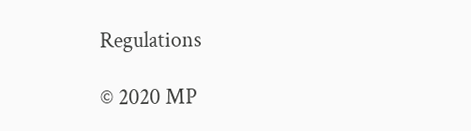Regulations

© 2020 MP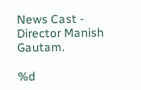News Cast - Director Manish Gautam.

%d